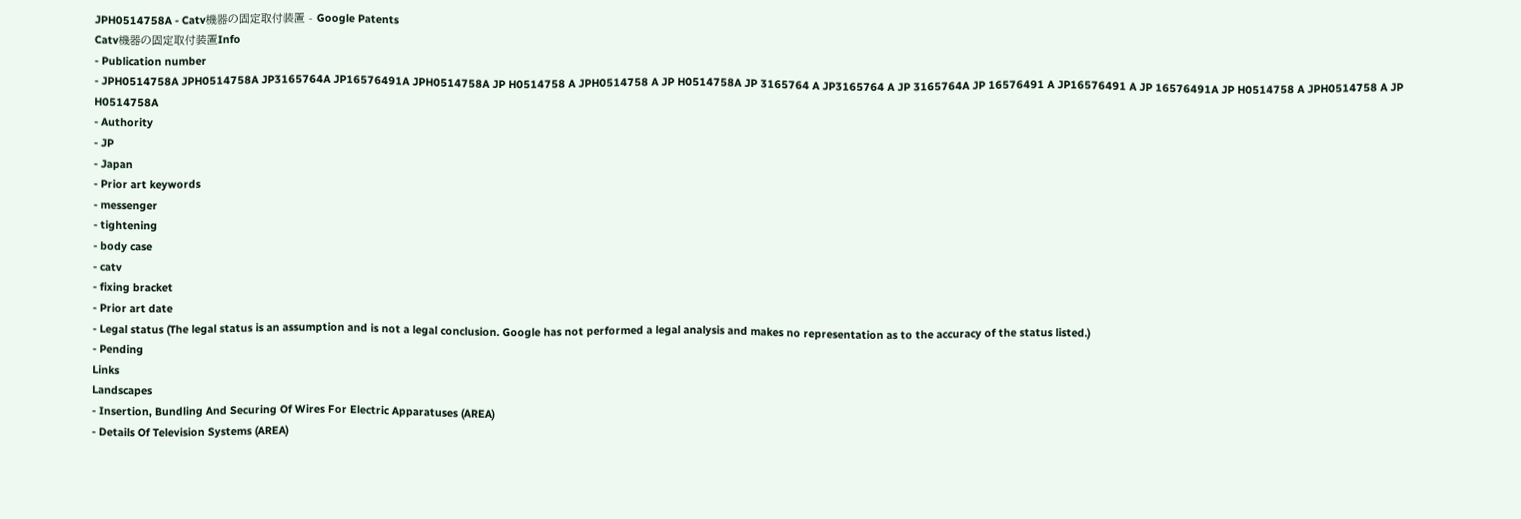JPH0514758A - Catv機器の固定取付装置 - Google Patents
Catv機器の固定取付装置Info
- Publication number
- JPH0514758A JPH0514758A JP3165764A JP16576491A JPH0514758A JP H0514758 A JPH0514758 A JP H0514758A JP 3165764 A JP3165764 A JP 3165764A JP 16576491 A JP16576491 A JP 16576491A JP H0514758 A JPH0514758 A JP H0514758A
- Authority
- JP
- Japan
- Prior art keywords
- messenger
- tightening
- body case
- catv
- fixing bracket
- Prior art date
- Legal status (The legal status is an assumption and is not a legal conclusion. Google has not performed a legal analysis and makes no representation as to the accuracy of the status listed.)
- Pending
Links
Landscapes
- Insertion, Bundling And Securing Of Wires For Electric Apparatuses (AREA)
- Details Of Television Systems (AREA)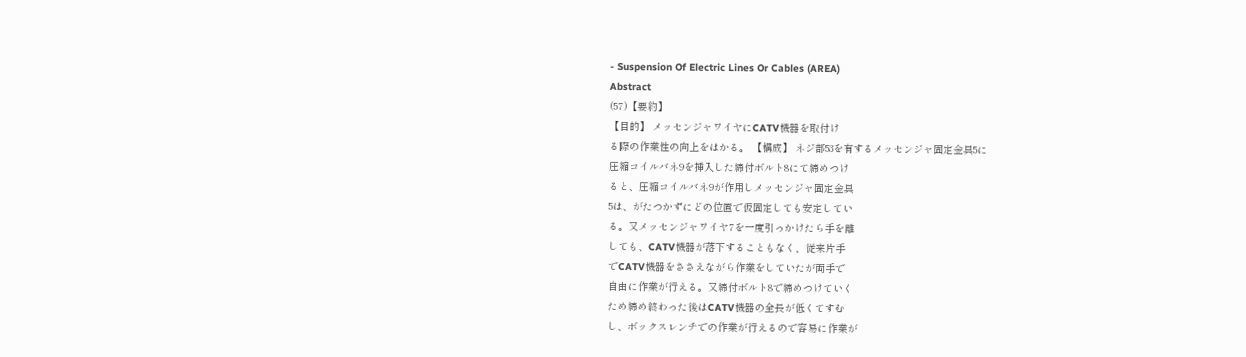- Suspension Of Electric Lines Or Cables (AREA)
Abstract
(57)【要約】
【目的】 メッセンジャワイヤにCATV機器を取付け
る際の作業性の向上をはかる。 【構成】 ネジ部53を有するメッセンジャ固定金具5に
圧縮コイルバネ9を挿入した締付ボルト8にて締めつけ
ると、圧縮コイルバネ9が作用しメッセンジャ固定金具
5は、がたつかずにどの位置で仮固定しても安定してい
る。又メッセンジャワイヤ7を一度引っかけたら手を離
しても、CATV機器が落下することもなく、従来片手
でCATV機器をささえながら作業をしていたが両手で
自由に作業が行える。又締付ボルト8で締めつけていく
ため締め終わった後はCATV機器の全長が低くてすむ
し、ボックスレンチでの作業が行えるので容易に作業が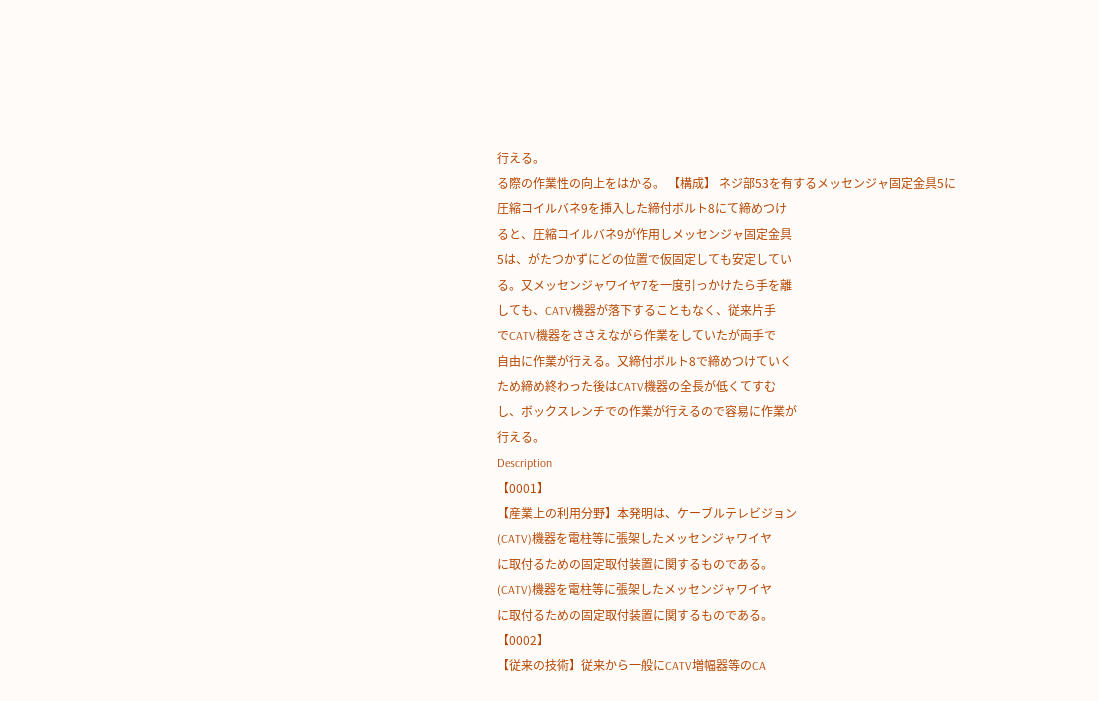行える。
る際の作業性の向上をはかる。 【構成】 ネジ部53を有するメッセンジャ固定金具5に
圧縮コイルバネ9を挿入した締付ボルト8にて締めつけ
ると、圧縮コイルバネ9が作用しメッセンジャ固定金具
5は、がたつかずにどの位置で仮固定しても安定してい
る。又メッセンジャワイヤ7を一度引っかけたら手を離
しても、CATV機器が落下することもなく、従来片手
でCATV機器をささえながら作業をしていたが両手で
自由に作業が行える。又締付ボルト8で締めつけていく
ため締め終わった後はCATV機器の全長が低くてすむ
し、ボックスレンチでの作業が行えるので容易に作業が
行える。
Description
【0001】
【産業上の利用分野】本発明は、ケーブルテレビジョン
(CATV)機器を電柱等に張架したメッセンジャワイヤ
に取付るための固定取付装置に関するものである。
(CATV)機器を電柱等に張架したメッセンジャワイヤ
に取付るための固定取付装置に関するものである。
【0002】
【従来の技術】従来から一般にCATV増幅器等のCA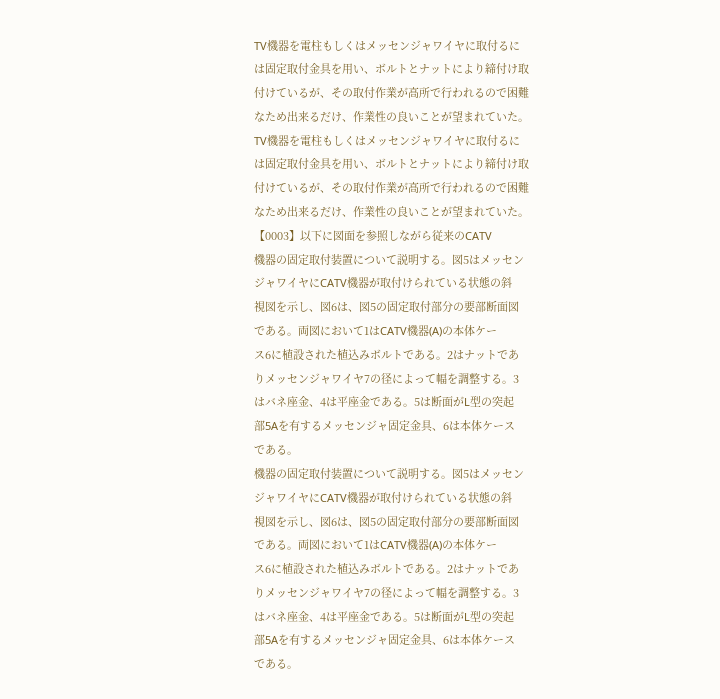TV機器を電柱もしくはメッセンジャワイヤに取付るに
は固定取付金具を用い、ボルトとナットにより締付け取
付けているが、その取付作業が高所で行われるので困難
なため出来るだけ、作業性の良いことが望まれていた。
TV機器を電柱もしくはメッセンジャワイヤに取付るに
は固定取付金具を用い、ボルトとナットにより締付け取
付けているが、その取付作業が高所で行われるので困難
なため出来るだけ、作業性の良いことが望まれていた。
【0003】以下に図面を参照しながら従来のCATV
機器の固定取付装置について説明する。図5はメッセン
ジャワイヤにCATV機器が取付けられている状態の斜
視図を示し、図6は、図5の固定取付部分の要部断面図
である。両図において1はCATV機器(A)の本体ケー
ス6に植設された植込みボルトである。2はナットであ
りメッセンジャワイヤ7の径によって幅を調整する。3
はバネ座金、4は平座金である。5は断面がL型の突起
部5Aを有するメッセンジャ固定金具、6は本体ケース
である。
機器の固定取付装置について説明する。図5はメッセン
ジャワイヤにCATV機器が取付けられている状態の斜
視図を示し、図6は、図5の固定取付部分の要部断面図
である。両図において1はCATV機器(A)の本体ケー
ス6に植設された植込みボルトである。2はナットであ
りメッセンジャワイヤ7の径によって幅を調整する。3
はバネ座金、4は平座金である。5は断面がL型の突起
部5Aを有するメッセンジャ固定金具、6は本体ケース
である。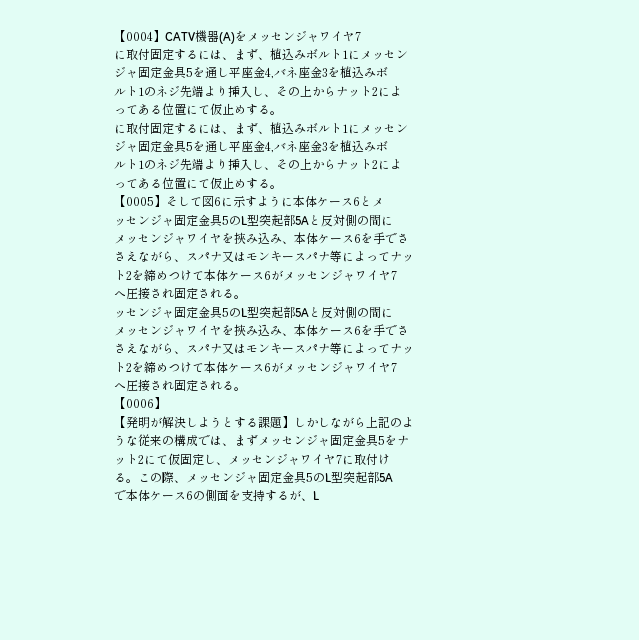【0004】CATV機器(A)をメッセンジャワイヤ7
に取付固定するには、まず、植込みボルト1にメッセン
ジャ固定金具5を通し平座金4,バネ座金3を植込みボ
ルト1のネジ先端より挿入し、その上からナット2によ
ってある位置にて仮止めする。
に取付固定するには、まず、植込みボルト1にメッセン
ジャ固定金具5を通し平座金4,バネ座金3を植込みボ
ルト1のネジ先端より挿入し、その上からナット2によ
ってある位置にて仮止めする。
【0005】そして図6に示すように本体ケース6とメ
ッセンジャ固定金具5のL型突起部5Aと反対側の間に
メッセンジャワイヤを挾み込み、本体ケース6を手でさ
さえながら、スパナ又はモンキースパナ等によってナッ
ト2を締めつけて本体ケース6がメッセンジャワイヤ7
へ圧接され固定される。
ッセンジャ固定金具5のL型突起部5Aと反対側の間に
メッセンジャワイヤを挾み込み、本体ケース6を手でさ
さえながら、スパナ又はモンキースパナ等によってナッ
ト2を締めつけて本体ケース6がメッセンジャワイヤ7
へ圧接され固定される。
【0006】
【発明が解決しようとする課題】しかしながら上記のよ
うな従来の構成では、まずメッセンジャ固定金具5をナ
ット2にて仮固定し、メッセンジャワイヤ7に取付け
る。この際、メッセンジャ固定金具5のL型突起部5A
で本体ケース6の側面を支持するが、L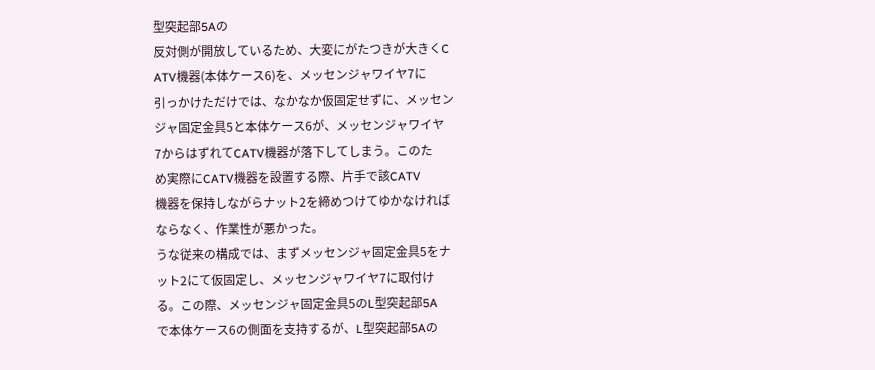型突起部5Aの
反対側が開放しているため、大変にがたつきが大きくC
ATV機器(本体ケース6)を、メッセンジャワイヤ7に
引っかけただけでは、なかなか仮固定せずに、メッセン
ジャ固定金具5と本体ケース6が、メッセンジャワイヤ
7からはずれてCATV機器が落下してしまう。このた
め実際にCATV機器を設置する際、片手で該CATV
機器を保持しながらナット2を締めつけてゆかなければ
ならなく、作業性が悪かった。
うな従来の構成では、まずメッセンジャ固定金具5をナ
ット2にて仮固定し、メッセンジャワイヤ7に取付け
る。この際、メッセンジャ固定金具5のL型突起部5A
で本体ケース6の側面を支持するが、L型突起部5Aの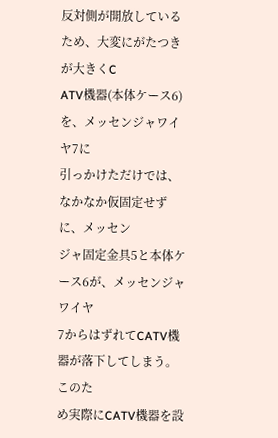反対側が開放しているため、大変にがたつきが大きくC
ATV機器(本体ケース6)を、メッセンジャワイヤ7に
引っかけただけでは、なかなか仮固定せずに、メッセン
ジャ固定金具5と本体ケース6が、メッセンジャワイヤ
7からはずれてCATV機器が落下してしまう。このた
め実際にCATV機器を設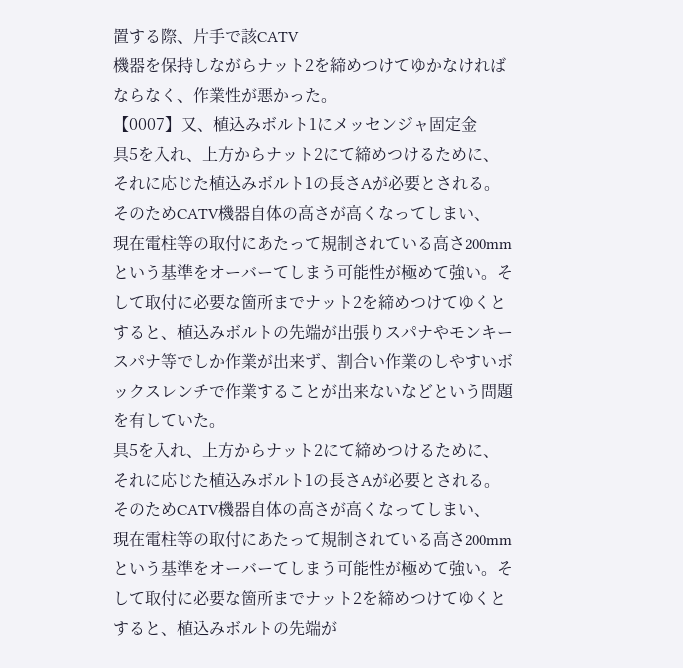置する際、片手で該CATV
機器を保持しながらナット2を締めつけてゆかなければ
ならなく、作業性が悪かった。
【0007】又、植込みボルト1にメッセンジャ固定金
具5を入れ、上方からナット2にて締めつけるために、
それに応じた植込みボルト1の長さAが必要とされる。
そのためCATV機器自体の高さが高くなってしまい、
現在電柱等の取付にあたって規制されている高さ200mm
という基準をオーバーてしまう可能性が極めて強い。そ
して取付に必要な箇所までナット2を締めつけてゆくと
すると、植込みボルトの先端が出張りスパナやモンキー
スパナ等でしか作業が出来ず、割合い作業のしやすいボ
ックスレンチで作業することが出来ないなどという問題
を有していた。
具5を入れ、上方からナット2にて締めつけるために、
それに応じた植込みボルト1の長さAが必要とされる。
そのためCATV機器自体の高さが高くなってしまい、
現在電柱等の取付にあたって規制されている高さ200mm
という基準をオーバーてしまう可能性が極めて強い。そ
して取付に必要な箇所までナット2を締めつけてゆくと
すると、植込みボルトの先端が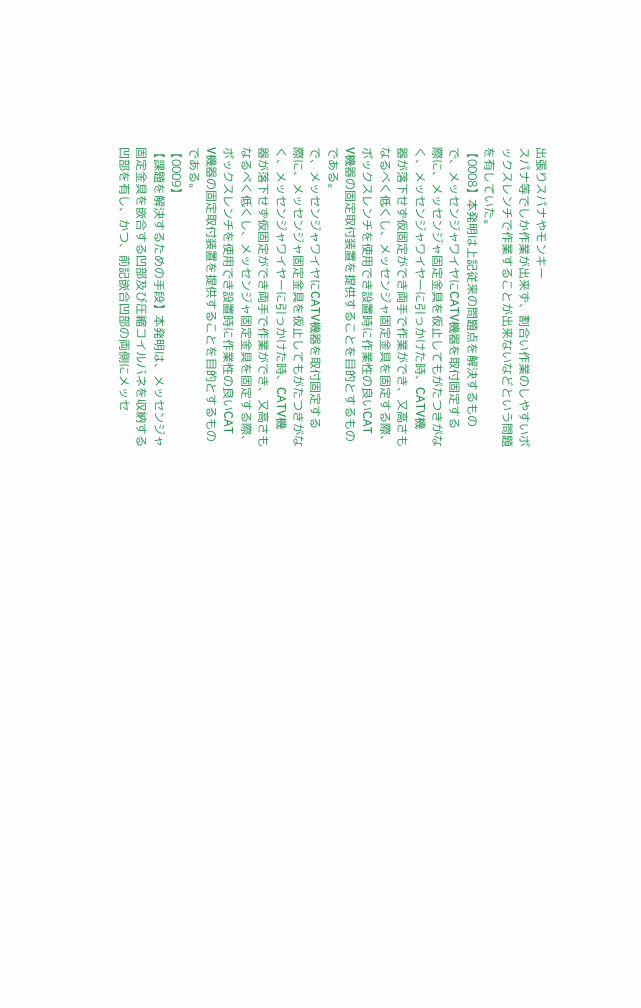出張りスパナやモンキー
スパナ等でしか作業が出来ず、割合い作業のしやすいボ
ックスレンチで作業することが出来ないなどという問題
を有していた。
【0008】本発明は上記従来の問題点を解決するもの
で、メッセンジャワイヤにCATV機器を取付固定する
際に、メッセンジャ固定金具を仮止してもがたつきがな
く、メッセンジャワイヤーに引っかけた時、CATV機
器が落下せず仮固定ができ両手で作業ができ、又高さも
なるべく低くし、メッセンジャ固定金具を固定する際、
ボックスレンチを使用でき設置時に作業性の良いCAT
V機器の固定取付装置を提供することを目的とするもの
である。
で、メッセンジャワイヤにCATV機器を取付固定する
際に、メッセンジャ固定金具を仮止してもがたつきがな
く、メッセンジャワイヤーに引っかけた時、CATV機
器が落下せず仮固定ができ両手で作業ができ、又高さも
なるべく低くし、メッセンジャ固定金具を固定する際、
ボックスレンチを使用でき設置時に作業性の良いCAT
V機器の固定取付装置を提供することを目的とするもの
である。
【0009】
【課題を解決するための手段】本発明は、メッセンジャ
固定金具を嵌合する凹部及び圧縮コイルバネを収納する
凹部を有し、かつ、前記嵌合凹部の両側にメッセ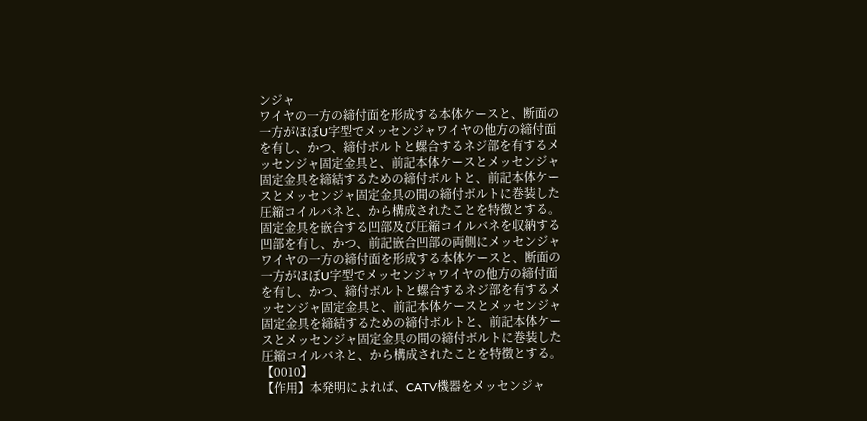ンジャ
ワイヤの一方の締付面を形成する本体ケースと、断面の
一方がほぼU字型でメッセンジャワイヤの他方の締付面
を有し、かつ、締付ボルトと螺合するネジ部を有するメ
ッセンジャ固定金具と、前記本体ケースとメッセンジャ
固定金具を締結するための締付ボルトと、前記本体ケー
スとメッセンジャ固定金具の間の締付ボルトに巻装した
圧縮コイルバネと、から構成されたことを特徴とする。
固定金具を嵌合する凹部及び圧縮コイルバネを収納する
凹部を有し、かつ、前記嵌合凹部の両側にメッセンジャ
ワイヤの一方の締付面を形成する本体ケースと、断面の
一方がほぼU字型でメッセンジャワイヤの他方の締付面
を有し、かつ、締付ボルトと螺合するネジ部を有するメ
ッセンジャ固定金具と、前記本体ケースとメッセンジャ
固定金具を締結するための締付ボルトと、前記本体ケー
スとメッセンジャ固定金具の間の締付ボルトに巻装した
圧縮コイルバネと、から構成されたことを特徴とする。
【0010】
【作用】本発明によれば、CATV機器をメッセンジャ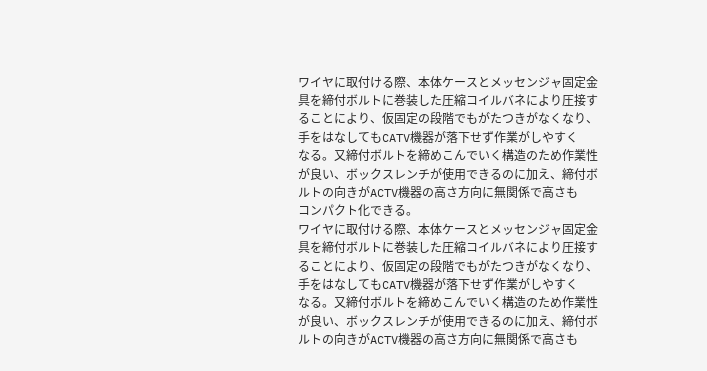ワイヤに取付ける際、本体ケースとメッセンジャ固定金
具を締付ボルトに巻装した圧縮コイルバネにより圧接す
ることにより、仮固定の段階でもがたつきがなくなり、
手をはなしてもCATV機器が落下せず作業がしやすく
なる。又締付ボルトを締めこんでいく構造のため作業性
が良い、ボックスレンチが使用できるのに加え、締付ボ
ルトの向きがACTV機器の高さ方向に無関係で高さも
コンパクト化できる。
ワイヤに取付ける際、本体ケースとメッセンジャ固定金
具を締付ボルトに巻装した圧縮コイルバネにより圧接す
ることにより、仮固定の段階でもがたつきがなくなり、
手をはなしてもCATV機器が落下せず作業がしやすく
なる。又締付ボルトを締めこんでいく構造のため作業性
が良い、ボックスレンチが使用できるのに加え、締付ボ
ルトの向きがACTV機器の高さ方向に無関係で高さも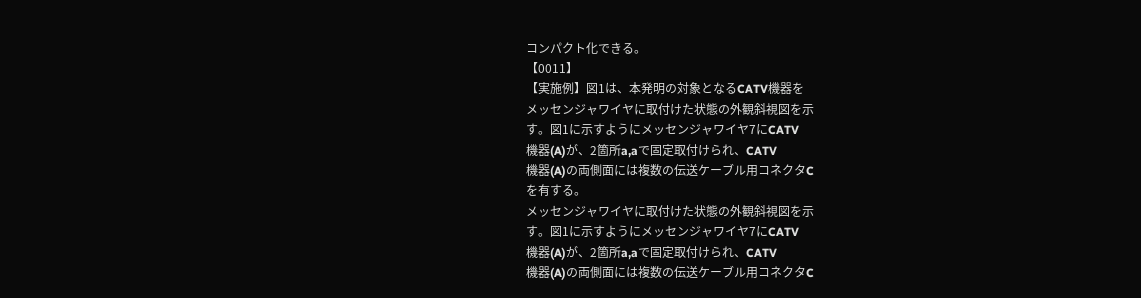コンパクト化できる。
【0011】
【実施例】図1は、本発明の対象となるCATV機器を
メッセンジャワイヤに取付けた状態の外観斜視図を示
す。図1に示すようにメッセンジャワイヤ7にCATV
機器(A)が、2箇所a,aで固定取付けられ、CATV
機器(A)の両側面には複数の伝送ケーブル用コネクタC
を有する。
メッセンジャワイヤに取付けた状態の外観斜視図を示
す。図1に示すようにメッセンジャワイヤ7にCATV
機器(A)が、2箇所a,aで固定取付けられ、CATV
機器(A)の両側面には複数の伝送ケーブル用コネクタC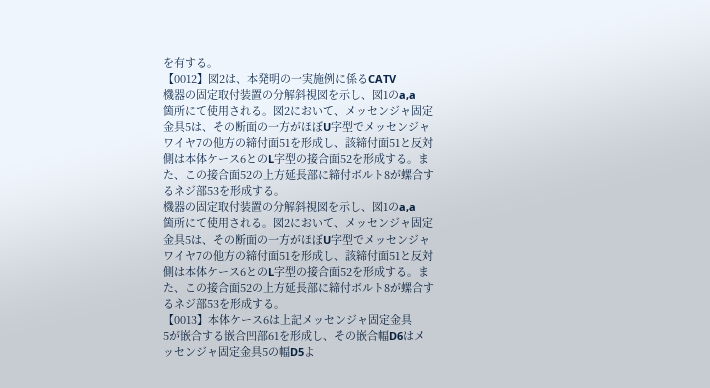を有する。
【0012】図2は、本発明の一実施例に係るCATV
機器の固定取付装置の分解斜視図を示し、図1のa,a
箇所にて使用される。図2において、メッセンジャ固定
金具5は、その断面の一方がほぼU字型でメッセンジャ
ワイヤ7の他方の締付面51を形成し、該締付面51と反対
側は本体ケース6とのL字型の接合面52を形成する。ま
た、この接合面52の上方延長部に締付ボルト8が螺合す
るネジ部53を形成する。
機器の固定取付装置の分解斜視図を示し、図1のa,a
箇所にて使用される。図2において、メッセンジャ固定
金具5は、その断面の一方がほぼU字型でメッセンジャ
ワイヤ7の他方の締付面51を形成し、該締付面51と反対
側は本体ケース6とのL字型の接合面52を形成する。ま
た、この接合面52の上方延長部に締付ボルト8が螺合す
るネジ部53を形成する。
【0013】本体ケース6は上記メッセンジャ固定金具
5が嵌合する嵌合凹部61を形成し、その嵌合幅D6はメ
ッセンジャ固定金具5の幅D5よ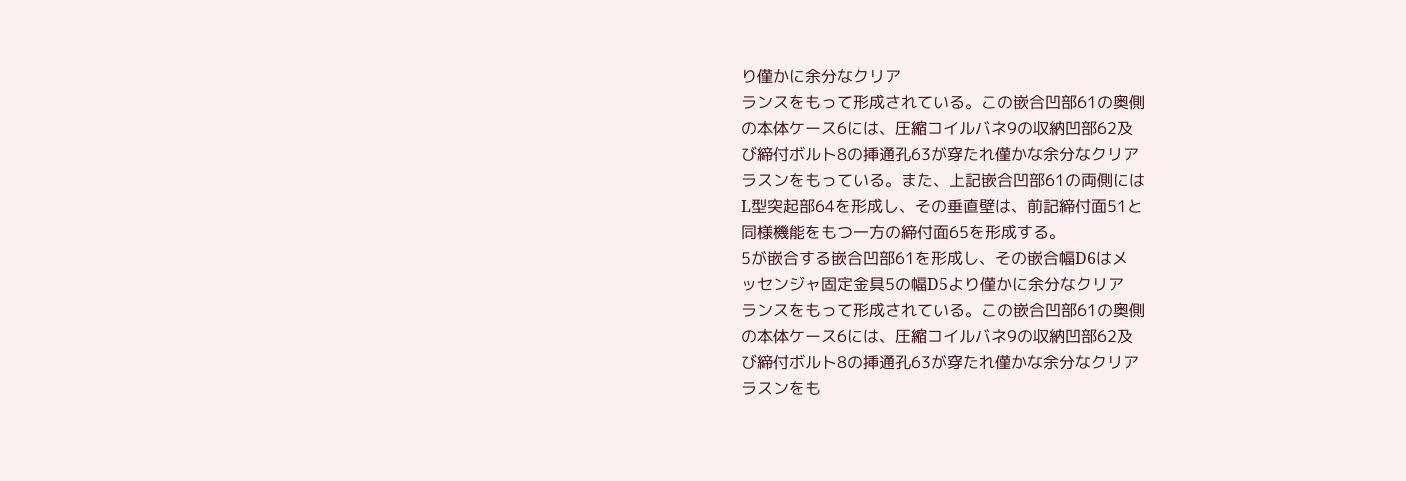り僅かに余分なクリア
ランスをもって形成されている。この嵌合凹部61の奥側
の本体ケース6には、圧縮コイルバネ9の収納凹部62及
び締付ボルト8の挿通孔63が穿たれ僅かな余分なクリア
ラスンをもっている。また、上記嵌合凹部61の両側には
L型突起部64を形成し、その垂直壁は、前記締付面51と
同様機能をもつ一方の締付面65を形成する。
5が嵌合する嵌合凹部61を形成し、その嵌合幅D6はメ
ッセンジャ固定金具5の幅D5より僅かに余分なクリア
ランスをもって形成されている。この嵌合凹部61の奥側
の本体ケース6には、圧縮コイルバネ9の収納凹部62及
び締付ボルト8の挿通孔63が穿たれ僅かな余分なクリア
ラスンをも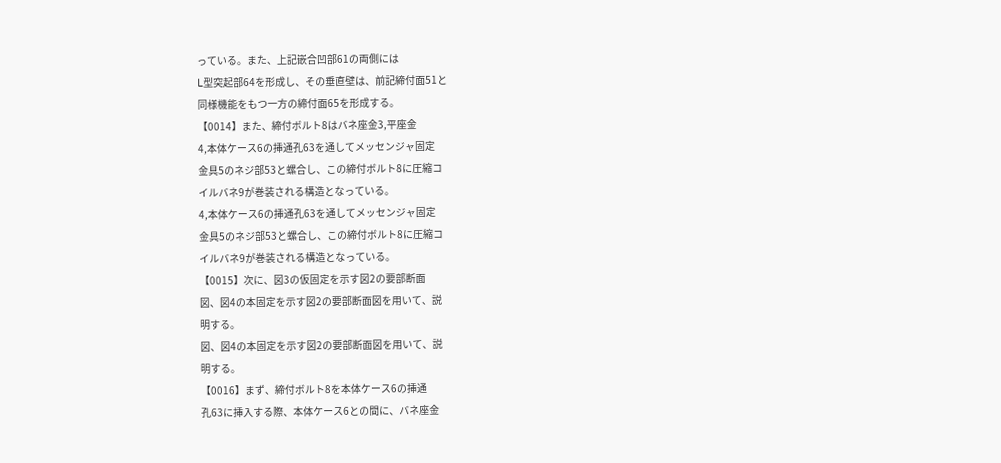っている。また、上記嵌合凹部61の両側には
L型突起部64を形成し、その垂直壁は、前記締付面51と
同様機能をもつ一方の締付面65を形成する。
【0014】また、締付ボルト8はバネ座金3,平座金
4,本体ケース6の挿通孔63を通してメッセンジャ固定
金具5のネジ部53と螺合し、この締付ボルト8に圧縮コ
イルバネ9が巻装される構造となっている。
4,本体ケース6の挿通孔63を通してメッセンジャ固定
金具5のネジ部53と螺合し、この締付ボルト8に圧縮コ
イルバネ9が巻装される構造となっている。
【0015】次に、図3の仮固定を示す図2の要部断面
図、図4の本固定を示す図2の要部断面図を用いて、説
明する。
図、図4の本固定を示す図2の要部断面図を用いて、説
明する。
【0016】まず、締付ボルト8を本体ケース6の挿通
孔63に挿入する際、本体ケース6との間に、バネ座金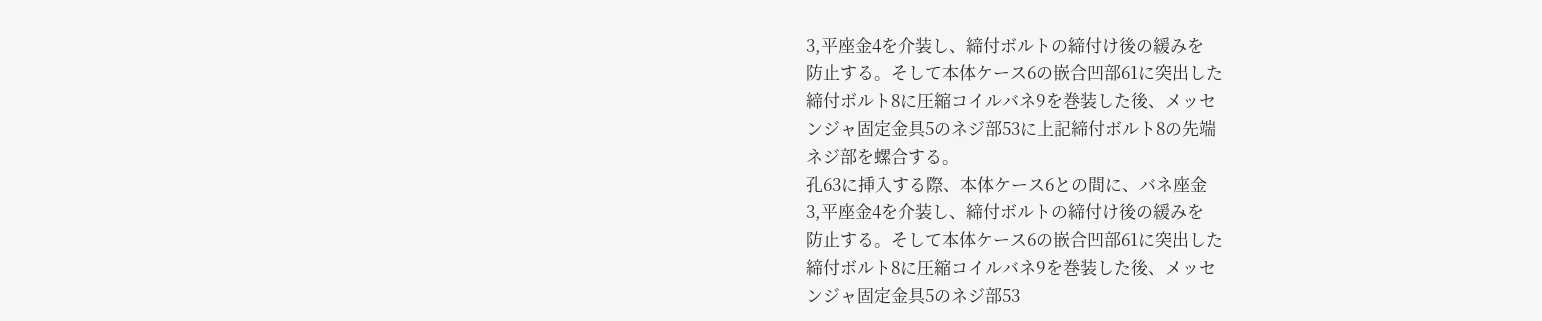3,平座金4を介装し、締付ボルトの締付け後の緩みを
防止する。そして本体ケース6の嵌合凹部61に突出した
締付ボルト8に圧縮コイルバネ9を巻装した後、メッセ
ンジャ固定金具5のネジ部53に上記締付ボルト8の先端
ネジ部を螺合する。
孔63に挿入する際、本体ケース6との間に、バネ座金
3,平座金4を介装し、締付ボルトの締付け後の緩みを
防止する。そして本体ケース6の嵌合凹部61に突出した
締付ボルト8に圧縮コイルバネ9を巻装した後、メッセ
ンジャ固定金具5のネジ部53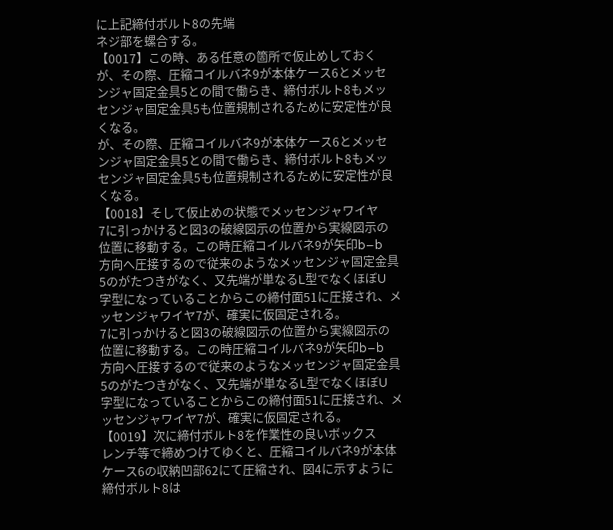に上記締付ボルト8の先端
ネジ部を螺合する。
【0017】この時、ある任意の箇所で仮止めしておく
が、その際、圧縮コイルバネ9が本体ケース6とメッセ
ンジャ固定金具5との間で働らき、締付ボルト8もメッ
センジャ固定金具5も位置規制されるために安定性が良
くなる。
が、その際、圧縮コイルバネ9が本体ケース6とメッセ
ンジャ固定金具5との間で働らき、締付ボルト8もメッ
センジャ固定金具5も位置規制されるために安定性が良
くなる。
【0018】そして仮止めの状態でメッセンジャワイヤ
7に引っかけると図3の破線図示の位置から実線図示の
位置に移動する。この時圧縮コイルバネ9が矢印b−b
方向へ圧接するので従来のようなメッセンジャ固定金具
5のがたつきがなく、又先端が単なるL型でなくほぼU
字型になっていることからこの締付面51に圧接され、メ
ッセンジャワイヤ7が、確実に仮固定される。
7に引っかけると図3の破線図示の位置から実線図示の
位置に移動する。この時圧縮コイルバネ9が矢印b−b
方向へ圧接するので従来のようなメッセンジャ固定金具
5のがたつきがなく、又先端が単なるL型でなくほぼU
字型になっていることからこの締付面51に圧接され、メ
ッセンジャワイヤ7が、確実に仮固定される。
【0019】次に締付ボルト8を作業性の良いボックス
レンチ等で締めつけてゆくと、圧縮コイルバネ9が本体
ケース6の収納凹部62にて圧縮され、図4に示すように
締付ボルト8は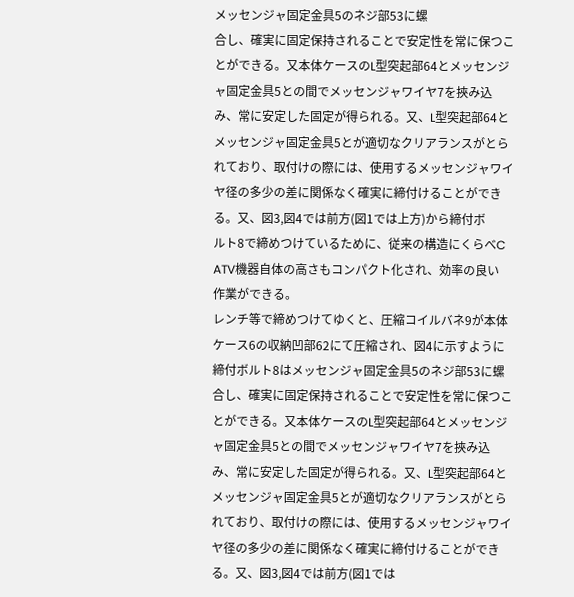メッセンジャ固定金具5のネジ部53に螺
合し、確実に固定保持されることで安定性を常に保つこ
とができる。又本体ケースのL型突起部64とメッセンジ
ャ固定金具5との間でメッセンジャワイヤ7を挾み込
み、常に安定した固定が得られる。又、L型突起部64と
メッセンジャ固定金具5とが適切なクリアランスがとら
れており、取付けの際には、使用するメッセンジャワイ
ヤ径の多少の差に関係なく確実に締付けることができ
る。又、図3,図4では前方(図1では上方)から締付ボ
ルト8で締めつけているために、従来の構造にくらべC
ATV機器自体の高さもコンパクト化され、効率の良い
作業ができる。
レンチ等で締めつけてゆくと、圧縮コイルバネ9が本体
ケース6の収納凹部62にて圧縮され、図4に示すように
締付ボルト8はメッセンジャ固定金具5のネジ部53に螺
合し、確実に固定保持されることで安定性を常に保つこ
とができる。又本体ケースのL型突起部64とメッセンジ
ャ固定金具5との間でメッセンジャワイヤ7を挾み込
み、常に安定した固定が得られる。又、L型突起部64と
メッセンジャ固定金具5とが適切なクリアランスがとら
れており、取付けの際には、使用するメッセンジャワイ
ヤ径の多少の差に関係なく確実に締付けることができ
る。又、図3,図4では前方(図1では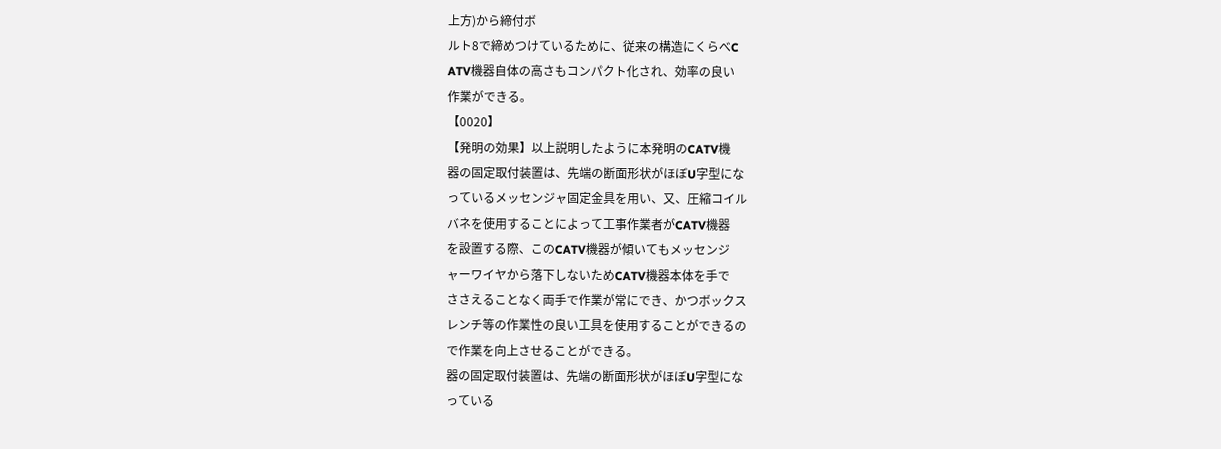上方)から締付ボ
ルト8で締めつけているために、従来の構造にくらべC
ATV機器自体の高さもコンパクト化され、効率の良い
作業ができる。
【0020】
【発明の効果】以上説明したように本発明のCATV機
器の固定取付装置は、先端の断面形状がほぼU字型にな
っているメッセンジャ固定金具を用い、又、圧縮コイル
バネを使用することによって工事作業者がCATV機器
を設置する際、このCATV機器が傾いてもメッセンジ
ャーワイヤから落下しないためCATV機器本体を手で
ささえることなく両手で作業が常にでき、かつボックス
レンチ等の作業性の良い工具を使用することができるの
で作業を向上させることができる。
器の固定取付装置は、先端の断面形状がほぼU字型にな
っている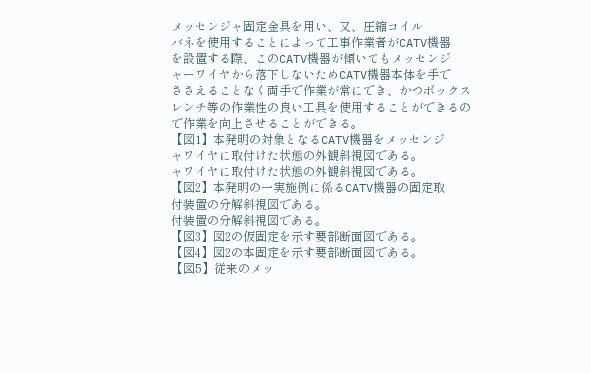メッセンジャ固定金具を用い、又、圧縮コイル
バネを使用することによって工事作業者がCATV機器
を設置する際、このCATV機器が傾いてもメッセンジ
ャーワイヤから落下しないためCATV機器本体を手で
ささえることなく両手で作業が常にでき、かつボックス
レンチ等の作業性の良い工具を使用することができるの
で作業を向上させることができる。
【図1】本発明の対象となるCATV機器をメッセンジ
ャワイヤに取付けた状態の外観斜視図である。
ャワイヤに取付けた状態の外観斜視図である。
【図2】本発明の一実施例に係るCATV機器の固定取
付装置の分解斜視図である。
付装置の分解斜視図である。
【図3】図2の仮固定を示す要部断面図である。
【図4】図2の本固定を示す要部断面図である。
【図5】従来のメッ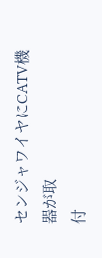センジャワイヤにCATV機器が取
付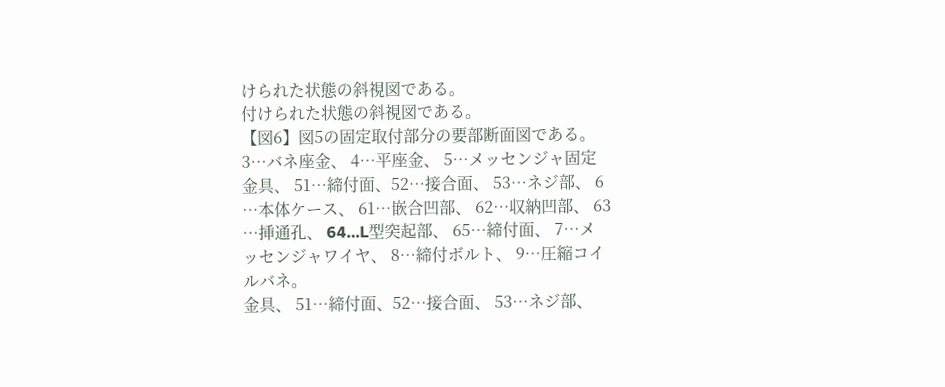けられた状態の斜視図である。
付けられた状態の斜視図である。
【図6】図5の固定取付部分の要部断面図である。
3…バネ座金、 4…平座金、 5…メッセンジャ固定
金具、 51…締付面、52…接合面、 53…ネジ部、 6
…本体ケース、 61…嵌合凹部、 62…収納凹部、 63
…挿通孔、 64…L型突起部、 65…締付面、 7…メ
ッセンジャワイヤ、 8…締付ボルト、 9…圧縮コイ
ルバネ。
金具、 51…締付面、52…接合面、 53…ネジ部、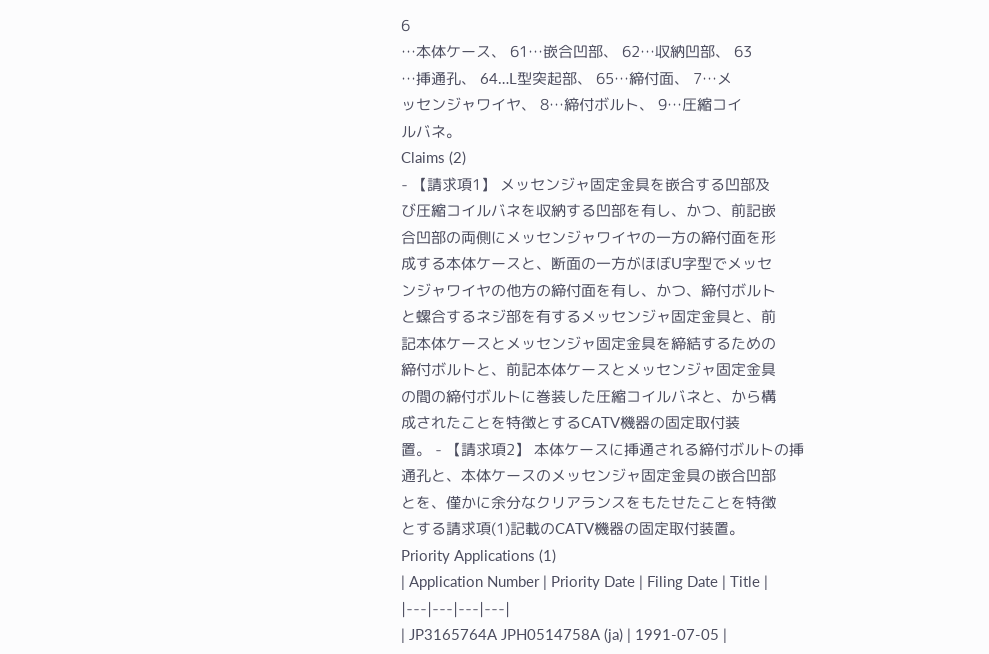6
…本体ケース、 61…嵌合凹部、 62…収納凹部、 63
…挿通孔、 64…L型突起部、 65…締付面、 7…メ
ッセンジャワイヤ、 8…締付ボルト、 9…圧縮コイ
ルバネ。
Claims (2)
- 【請求項1】 メッセンジャ固定金具を嵌合する凹部及
び圧縮コイルバネを収納する凹部を有し、かつ、前記嵌
合凹部の両側にメッセンジャワイヤの一方の締付面を形
成する本体ケースと、断面の一方がほぼU字型でメッセ
ンジャワイヤの他方の締付面を有し、かつ、締付ボルト
と螺合するネジ部を有するメッセンジャ固定金具と、前
記本体ケースとメッセンジャ固定金具を締結するための
締付ボルトと、前記本体ケースとメッセンジャ固定金具
の間の締付ボルトに巻装した圧縮コイルバネと、から構
成されたことを特徴とするCATV機器の固定取付装
置。 - 【請求項2】 本体ケースに挿通される締付ボルトの挿
通孔と、本体ケースのメッセンジャ固定金具の嵌合凹部
とを、僅かに余分なクリアランスをもたせたことを特徴
とする請求項(1)記載のCATV機器の固定取付装置。
Priority Applications (1)
| Application Number | Priority Date | Filing Date | Title |
|---|---|---|---|
| JP3165764A JPH0514758A (ja) | 1991-07-05 |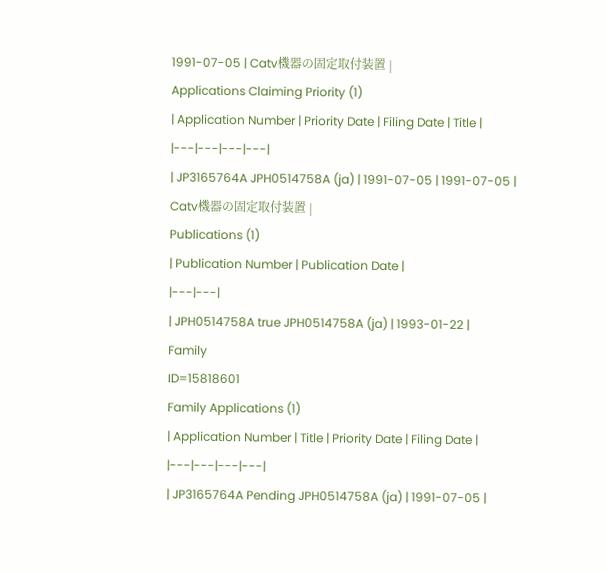1991-07-05 | Catv機器の固定取付装置 |
Applications Claiming Priority (1)
| Application Number | Priority Date | Filing Date | Title |
|---|---|---|---|
| JP3165764A JPH0514758A (ja) | 1991-07-05 | 1991-07-05 | Catv機器の固定取付装置 |
Publications (1)
| Publication Number | Publication Date |
|---|---|
| JPH0514758A true JPH0514758A (ja) | 1993-01-22 |
Family
ID=15818601
Family Applications (1)
| Application Number | Title | Priority Date | Filing Date |
|---|---|---|---|
| JP3165764A Pending JPH0514758A (ja) | 1991-07-05 |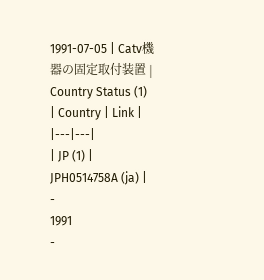1991-07-05 | Catv機器の固定取付装置 |
Country Status (1)
| Country | Link |
|---|---|
| JP (1) | JPH0514758A (ja) |
-
1991
-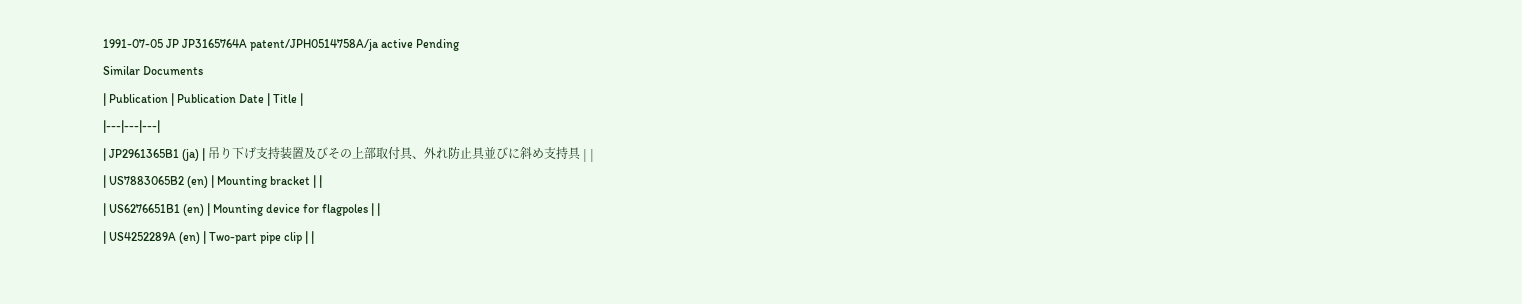1991-07-05 JP JP3165764A patent/JPH0514758A/ja active Pending
Similar Documents
| Publication | Publication Date | Title |
|---|---|---|
| JP2961365B1 (ja) | 吊り下げ支持装置及びその上部取付具、外れ防止具並びに斜め支持具 | |
| US7883065B2 (en) | Mounting bracket | |
| US6276651B1 (en) | Mounting device for flagpoles | |
| US4252289A (en) | Two-part pipe clip | |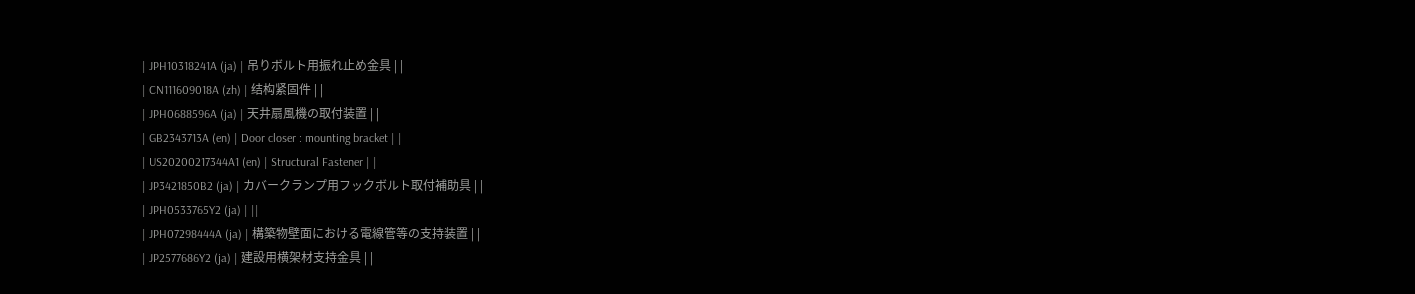| JPH10318241A (ja) | 吊りボルト用振れ止め金具 | |
| CN111609018A (zh) | 结构紧固件 | |
| JPH0688596A (ja) | 天井扇風機の取付装置 | |
| GB2343713A (en) | Door closer : mounting bracket | |
| US20200217344A1 (en) | Structural Fastener | |
| JP3421850B2 (ja) | カバークランプ用フックボルト取付補助具 | |
| JPH0533765Y2 (ja) | ||
| JPH07298444A (ja) | 構築物壁面における電線管等の支持装置 | |
| JP2577686Y2 (ja) | 建設用横架材支持金具 | |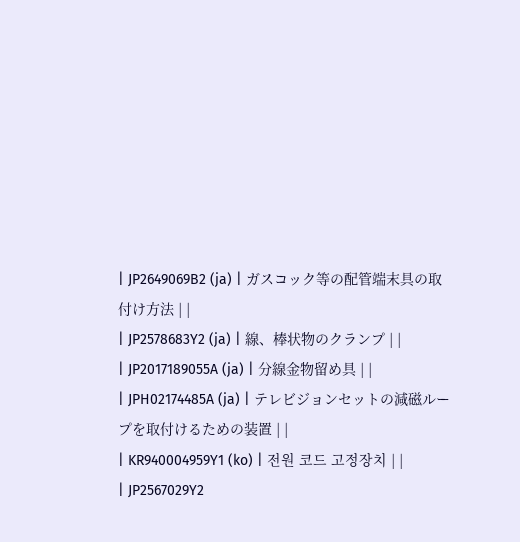| JP2649069B2 (ja) | ガスコック等の配管端末具の取付け方法 | |
| JP2578683Y2 (ja) | 線、棒状物のクランプ | |
| JP2017189055A (ja) | 分線金物留め具 | |
| JPH02174485A (ja) | テレビジョンセットの減磁ループを取付けるための装置 | |
| KR940004959Y1 (ko) | 전원 코드 고정장치 | |
| JP2567029Y2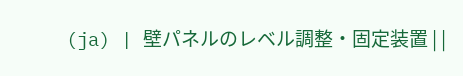(ja) | 壁パネルのレベル調整・固定装置 | |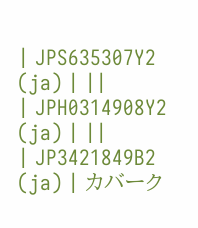| JPS635307Y2 (ja) | ||
| JPH0314908Y2 (ja) | ||
| JP3421849B2 (ja) | カバーク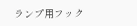ランプ用フック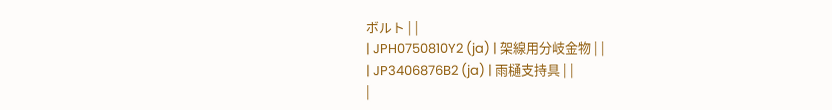ボルト | |
| JPH0750810Y2 (ja) | 架線用分岐金物 | |
| JP3406876B2 (ja) | 雨樋支持具 | |
|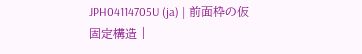JPH04114705U (ja) | 前面枠の仮固定構造 |